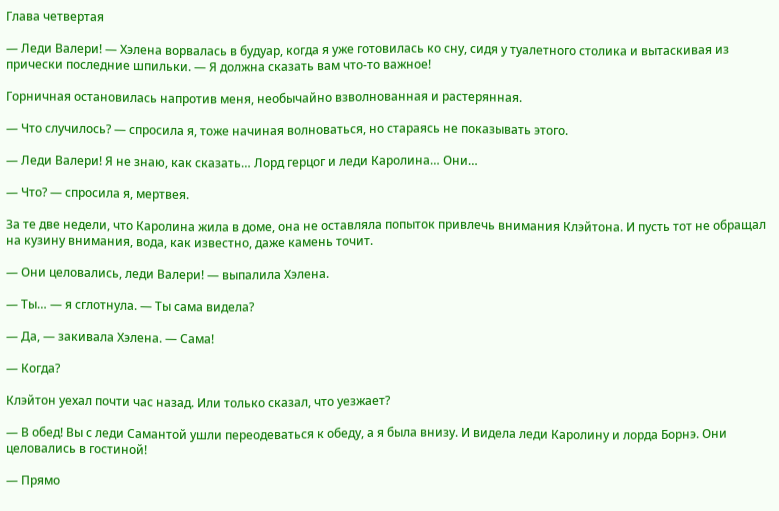Глава четвертая

— Леди Валери! — Хэлена ворвалась в будуар, когда я уже готовилась ко сну, сидя у туалетного столика и вытаскивая из прически последние шпильки. — Я должна сказать вам что-то важное!

Горничная остановилась напротив меня, необычайно взволнованная и растерянная.

— Что случилось? — спросила я, тоже начиная волноваться, но стараясь не показывать этого.

— Леди Валери! Я не знаю, как сказать… Лорд герцог и леди Каролина… Они…

— Что? — спросила я, мертвея.

За те две недели, что Каролина жила в доме, она не оставляла попыток привлечь внимания Клэйтона. И пусть тот не обращал на кузину внимания, вода, как известно, даже камень точит.

— Они целовались, леди Валери! — выпалила Хэлена.

— Ты… — я сглотнула. — Ты сама видела?

— Да, — закивала Хэлена. — Сама!

— Когда?

Клэйтон уехал почти час назад. Или только сказал, что уезжает?

— В обед! Вы с леди Самантой ушли переодеваться к обеду, а я была внизу. И видела леди Каролину и лорда Борнэ. Они целовались в гостиной!

— Прямо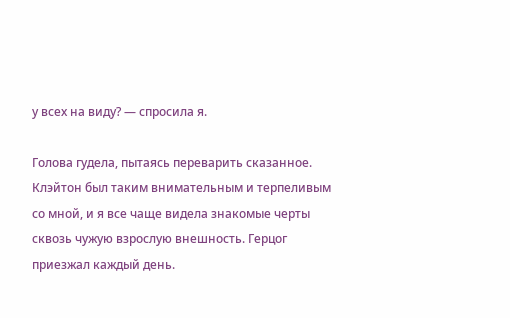у всех на виду? — спросила я.

Голова гудела, пытаясь переварить сказанное. Клэйтон был таким внимательным и терпеливым со мной, и я все чаще видела знакомые черты сквозь чужую взрослую внешность. Герцог приезжал каждый день.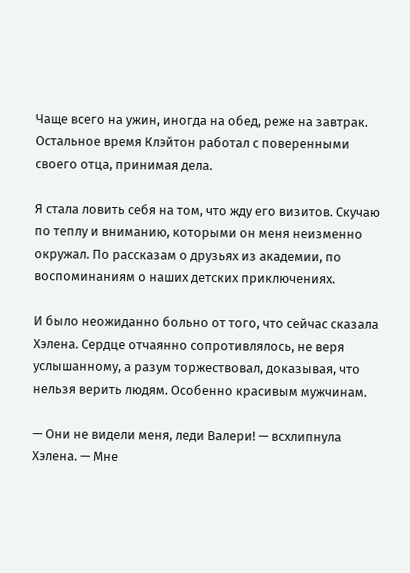Чаще всего на ужин, иногда на обед, реже на завтрак. Остальное время Клэйтон работал с поверенными своего отца, принимая дела.

Я стала ловить себя на том, что жду его визитов. Скучаю по теплу и вниманию, которыми он меня неизменно окружал. По рассказам о друзьях из академии, по воспоминаниям о наших детских приключениях.

И было неожиданно больно от того, что сейчас сказала Хэлена. Сердце отчаянно сопротивлялось, не веря услышанному, а разум торжествовал, доказывая, что нельзя верить людям. Особенно красивым мужчинам.

— Они не видели меня, леди Валери! — всхлипнула Хэлена. — Мне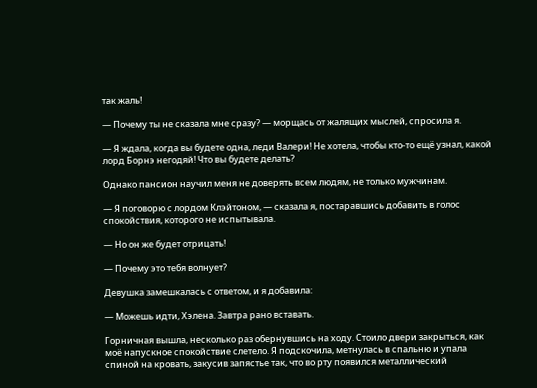так жаль!

— Почему ты не сказала мне сразу? — морщась от жалящих мыслей, спросила я.

— Я ждала, когда вы будете одна, леди Валери! Не хотела, чтобы кто-то ещё узнал, какой лорд Борнэ негодяй! Что вы будете делать?

Однако пансион научил меня не доверять всем людям, не только мужчинам.

— Я поговорю с лордом Клэйтоном, — сказала я, постаравшись добавить в голос спокойствия, которого не испытывала.

— Но он же будет отрицать!

— Почему это тебя волнует?

Девушка замешкалась с ответом, и я добавила:

— Можешь идти, Хэлена. Завтра рано вставать.

Горничная вышла, несколько раз обернувшись на ходу. Стоило двери закрыться, как моё напускное спокойствие слетело. Я подскочила, метнулась в спальню и упала спиной на кровать, закусив запястье так, что во рту появился металлический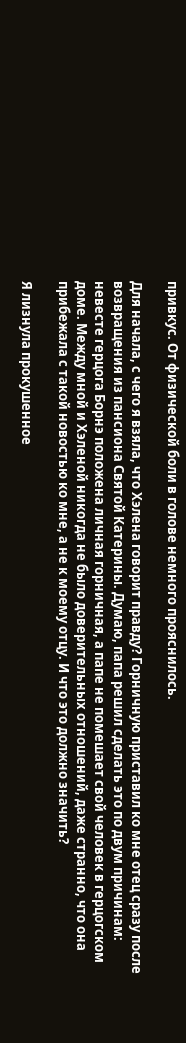привкус. От физической боли в голове немного прояснилось.

Для начала, с чего я взяла, что Хэлена говорит правду? Горничную приставил ко мне отец сразу после возвращения из пансиона Святой Катерины. Думаю, папа решил сделать это по двум причинам: невесте герцога Борнэ положена личная горничная, а папе не помешает свой человек в герцогском доме. Между мной и Хэленой никогда не было доверительных отношений, даже странно, что она прибежала с такой новостью ко мне, а не к моему отцу. И что это должно значить?

Я лизнула прокушенное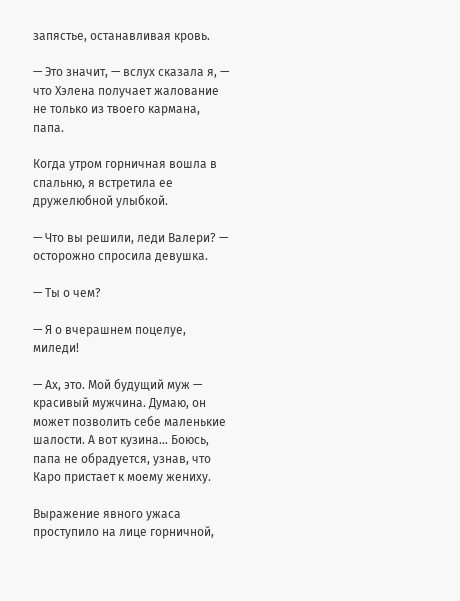запястье, останавливая кровь.

— Это значит, — вслух сказала я, — что Хэлена получает жалование не только из твоего кармана, папа.

Когда утром горничная вошла в спальню, я встретила ее дружелюбной улыбкой.

— Что вы решили, леди Валери? — осторожно спросила девушка.

— Ты о чем?

— Я о вчерашнем поцелуе, миледи!

— Ах, это. Мой будущий муж — красивый мужчина. Думаю, он может позволить себе маленькие шалости. А вот кузина… Боюсь, папа не обрадуется, узнав, что Каро пристает к моему жениху.

Выражение явного ужаса проступило на лице горничной,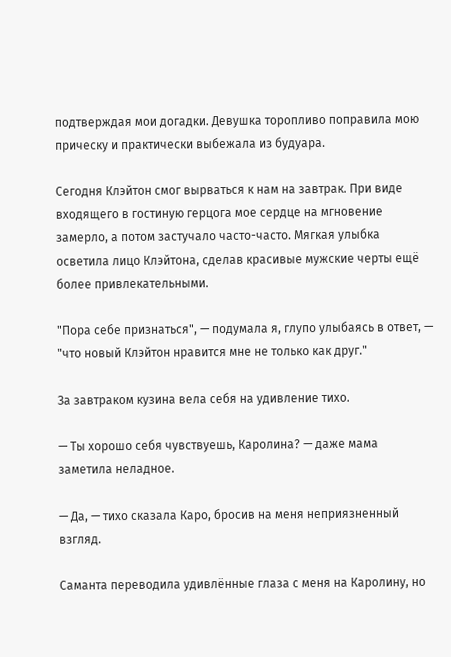подтверждая мои догадки. Девушка торопливо поправила мою прическу и практически выбежала из будуара.

Сегодня Клэйтон смог вырваться к нам на завтрак. При виде входящего в гостиную герцога мое сердце на мгновение замерло, а потом застучало часто-часто. Мягкая улыбка осветила лицо Клэйтона, сделав красивые мужские черты ещё более привлекательными.

"Пора себе признаться", — подумала я, глупо улыбаясь в ответ, — "что новый Клэйтон нравится мне не только как друг."

За завтраком кузина вела себя на удивление тихо.

— Ты хорошо себя чувствуешь, Каролина? — даже мама заметила неладное.

— Да, — тихо сказала Каро, бросив на меня неприязненный взгляд.

Саманта переводила удивлённые глаза с меня на Каролину, но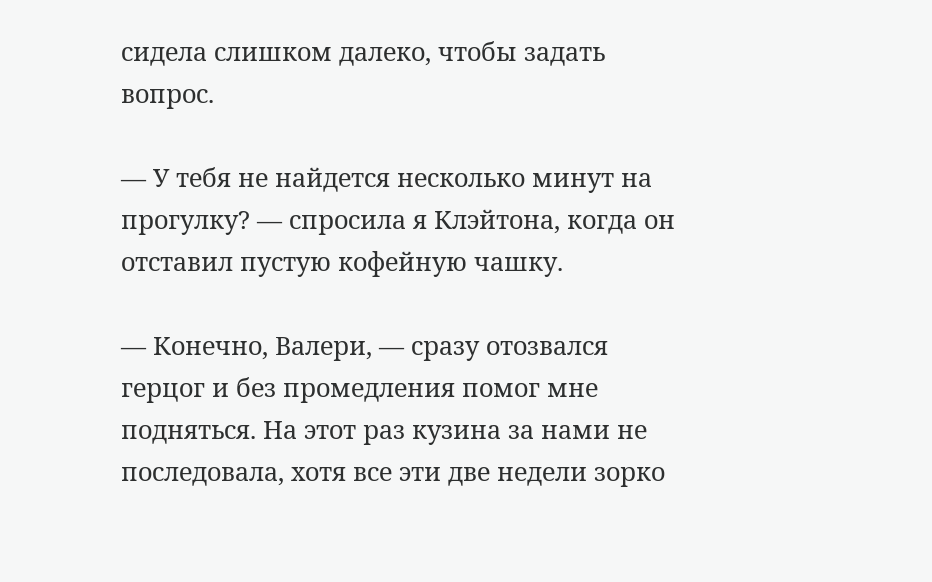сидела слишком далеко, чтобы задать вопрос.

— У тебя не найдется несколько минут на прогулку? — спросила я Клэйтона, когда он отставил пустую кофейную чашку.

— Конечно, Валери, — сразу отозвался герцог и без промедления помог мне подняться. На этот раз кузина за нами не последовала, хотя все эти две недели зорко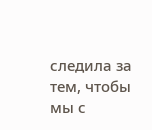следила за тем, чтобы мы с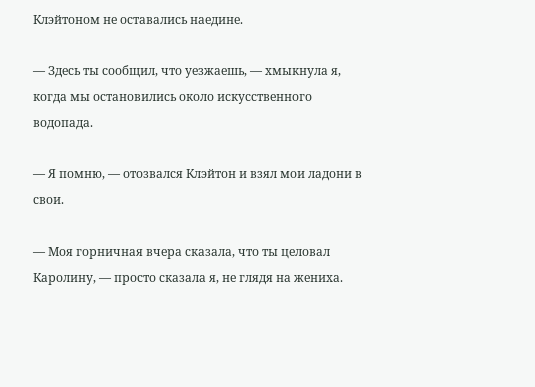Клэйтоном не оставались наедине.

— Здесь ты сообщил, что уезжаешь, — хмыкнула я, когда мы остановились около искусственного водопада.

— Я помню, — отозвался Клэйтон и взял мои ладони в свои.

— Моя горничная вчера сказала, что ты целовал Каролину, — просто сказала я, не глядя на жениха.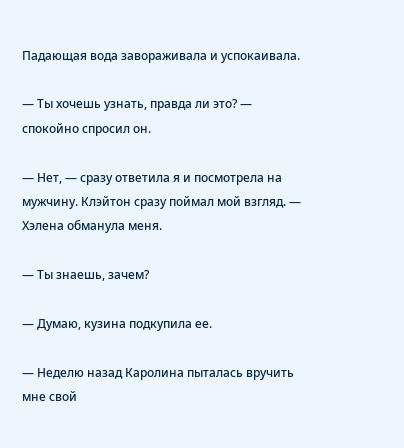Падающая вода завораживала и успокаивала.

— Ты хочешь узнать, правда ли это? — спокойно спросил он.

— Нет, — сразу ответила я и посмотрела на мужчину. Клэйтон сразу поймал мой взгляд. — Хэлена обманула меня.

— Ты знаешь, зачем?

— Думаю, кузина подкупила ее.

— Неделю назад Каролина пыталась вручить мне свой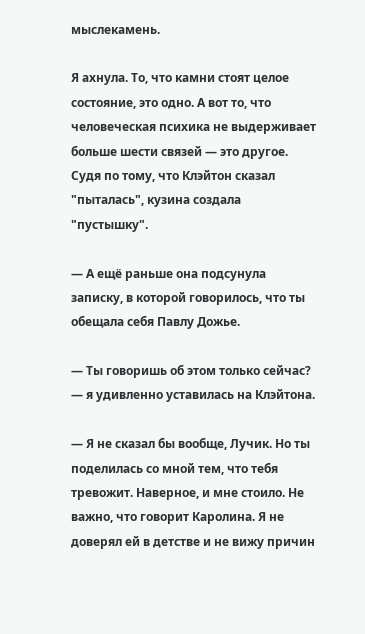мыслекамень.

Я ахнула. То, что камни стоят целое состояние, это одно. А вот то, что человеческая психика не выдерживает больше шести связей — это другое. Судя по тому, что Клэйтон сказал "пыталась", кузина создала "пустышку".

— А ещё раньше она подсунула записку, в которой говорилось, что ты обещала себя Павлу Дожье.

— Ты говоришь об этом только сейчас? — я удивленно уставилась на Клэйтона.

— Я не сказал бы вообще, Лучик. Но ты поделилась со мной тем, что тебя тревожит. Наверное, и мне стоило. Не важно, что говорит Каролина. Я не доверял ей в детстве и не вижу причин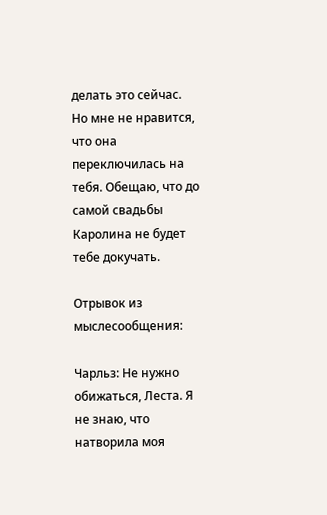делать это сейчас. Но мне не нравится, что она переключилась на тебя. Обещаю, что до самой свадьбы Каролина не будет тебе докучать.

Отрывок из мыслесообщения:

Чарльз: Не нужно обижаться, Леста. Я не знаю, что натворила моя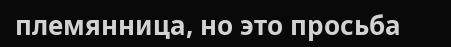племянница, но это просьба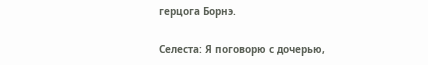герцога Борнэ.

Селеста: Я поговорю с дочерью,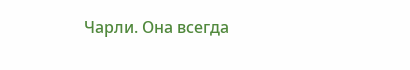Чарли. Она всегда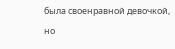была своенравной девочкой, но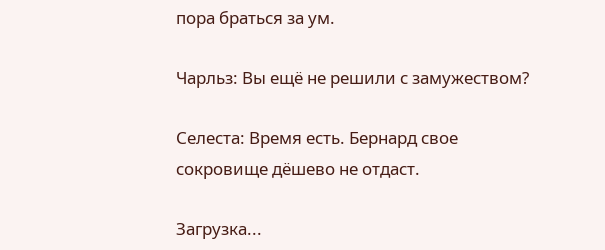пора браться за ум.

Чарльз: Вы ещё не решили с замужеством?

Селеста: Время есть. Бернард свое сокровище дёшево не отдаст.

Загрузка...